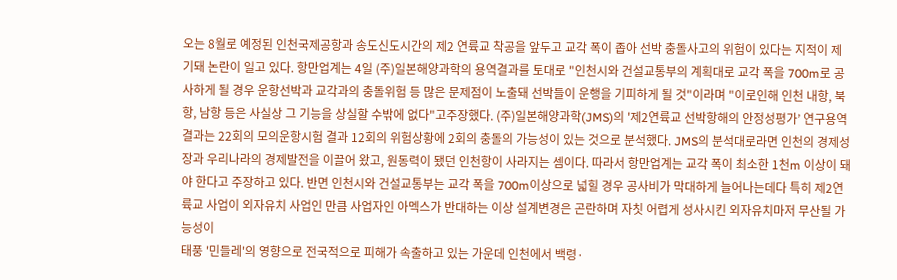오는 8월로 예정된 인천국제공항과 송도신도시간의 제2 연륙교 착공을 앞두고 교각 폭이 좁아 선박 충돌사고의 위험이 있다는 지적이 제기돼 논란이 일고 있다. 항만업계는 4일 (주)일본해양과학의 용역결과를 토대로 "인천시와 건설교통부의 계획대로 교각 폭을 700m로 공사하게 될 경우 운항선박과 교각과의 충돌위험 등 많은 문제점이 노출돼 선박들이 운행을 기피하게 될 것"이라며 "이로인해 인천 내항, 북항, 남항 등은 사실상 그 기능을 상실할 수밖에 없다"고주장했다. (주)일본해양과학(JMS)의 '제2연륙교 선박항해의 안정성평가’ 연구용역결과는 22회의 모의운항시험 결과 12회의 위험상황에 2회의 충돌의 가능성이 있는 것으로 분석했다. JMS의 분석대로라면 인천의 경제성장과 우리나라의 경제발전을 이끌어 왔고, 원동력이 됐던 인천항이 사라지는 셈이다. 따라서 항만업계는 교각 폭이 최소한 1천m 이상이 돼야 한다고 주장하고 있다. 반면 인천시와 건설교통부는 교각 폭을 700m이상으로 넓힐 경우 공사비가 막대하게 늘어나는데다 특히 제2연륙교 사업이 외자유치 사업인 만큼 사업자인 아멕스가 반대하는 이상 설계변경은 곤란하며 자칫 어렵게 성사시킨 외자유치마저 무산될 가능성이
태풍 '민들레'의 영향으로 전국적으로 피해가 속출하고 있는 가운데 인천에서 백령·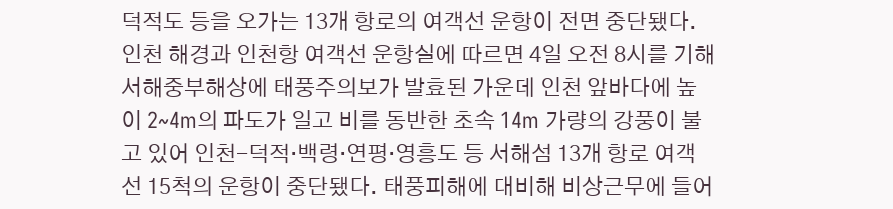덕적도 등을 오가는 13개 항로의 여객선 운항이 전면 중단됐다. 인천 해경과 인천항 여객선 운항실에 따르면 4일 오전 8시를 기해 서해중부해상에 태풍주의보가 발효된 가운데 인천 앞바다에 높이 2~4m의 파도가 일고 비를 동반한 초속 14m 가량의 강풍이 불고 있어 인천-덕적·백령·연평·영흥도 등 서해섬 13개 항로 여객선 15척의 운항이 중단됐다. 태풍피해에 대비해 비상근무에 들어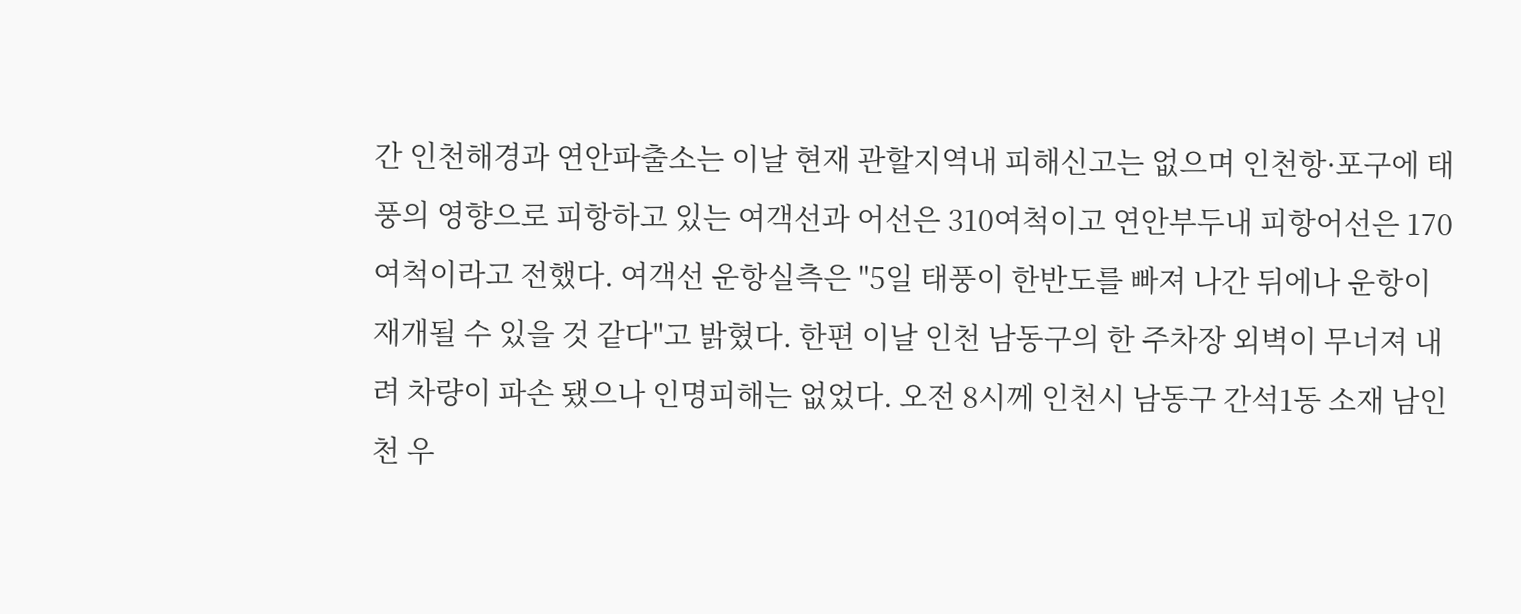간 인천해경과 연안파출소는 이날 현재 관할지역내 피해신고는 없으며 인천항·포구에 태풍의 영향으로 피항하고 있는 여객선과 어선은 310여척이고 연안부두내 피항어선은 170여척이라고 전했다. 여객선 운항실측은 "5일 태풍이 한반도를 빠져 나간 뒤에나 운항이 재개될 수 있을 것 같다"고 밝혔다. 한편 이날 인천 남동구의 한 주차장 외벽이 무너져 내려 차량이 파손 됐으나 인명피해는 없었다. 오전 8시께 인천시 남동구 간석1동 소재 남인천 우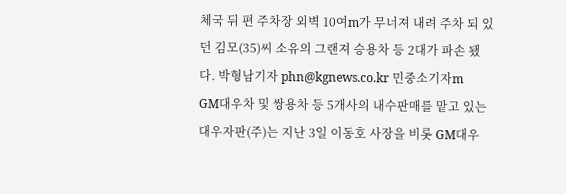체국 뒤 편 주차장 외벽 10여m가 무너져 내려 주차 되 있던 김모(35)씨 소유의 그랜져 승용차 등 2대가 파손 됐다. 박형남기자 phn@kgnews.co.kr 민중소기자m
GM대우차 및 쌍용차 등 5개사의 내수판매를 맡고 있는 대우자판(주)는 지난 3일 이동호 사장을 비롯 GM대우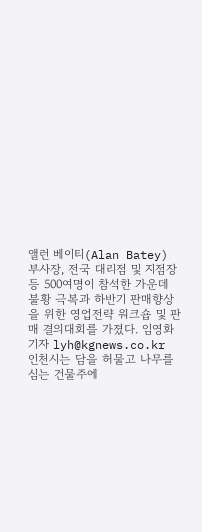앨런 베이티(Alan Batey) 부사장, 전국 대리점 및 지점장 등 500여명이 참석한 가운데 불황 극복과 하반기 판매향상을 위한 영업전략 워크숍 및 판매 결의대회를 가졌다. 임영화기자 lyh@kgnews.co.kr
인천시는 담을 허물고 나무를 심는 건물주에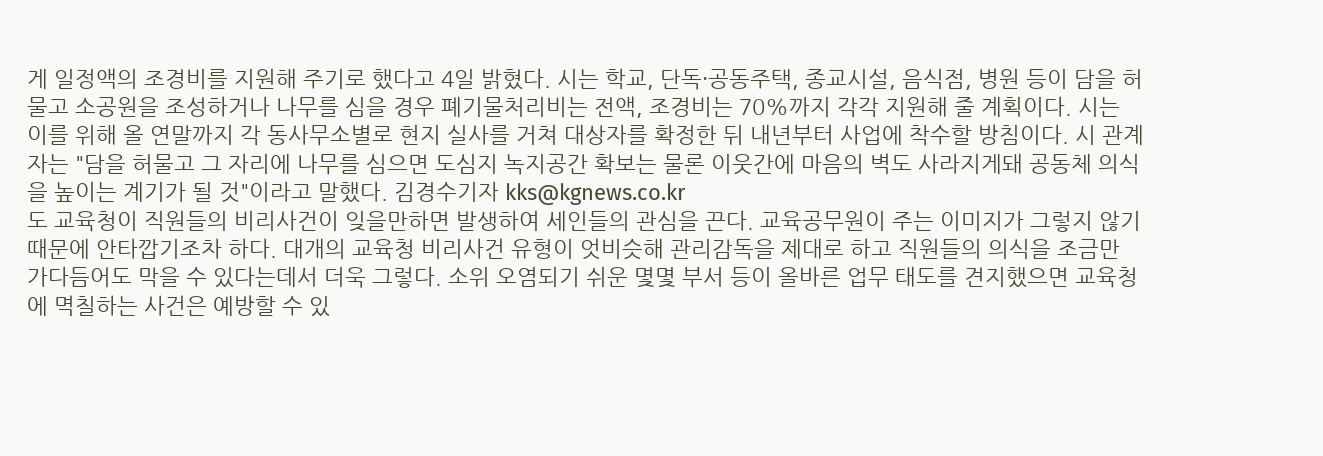게 일정액의 조경비를 지원해 주기로 했다고 4일 밝혔다. 시는 학교, 단독·공동주택, 종교시설, 음식점, 병원 등이 담을 허물고 소공원을 조성하거나 나무를 심을 경우 폐기물처리비는 전액, 조경비는 70%까지 각각 지원해 줄 계획이다. 시는 이를 위해 올 연말까지 각 동사무소별로 현지 실사를 거쳐 대상자를 확정한 뒤 내년부터 사업에 착수할 방침이다. 시 관계자는 "담을 허물고 그 자리에 나무를 심으면 도심지 녹지공간 확보는 물론 이웃간에 마음의 벽도 사라지게돼 공동체 의식을 높이는 계기가 될 것"이라고 말했다. 김경수기자 kks@kgnews.co.kr
도 교육청이 직원들의 비리사건이 잊을만하면 발생하여 세인들의 관심을 끈다. 교육공무원이 주는 이미지가 그렇지 않기 때문에 안타깝기조차 하다. 대개의 교육청 비리사건 유형이 엇비슷해 관리감독을 제대로 하고 직원들의 의식을 조금만 가다듬어도 막을 수 있다는데서 더욱 그렇다. 소위 오염되기 쉬운 몇몇 부서 등이 올바른 업무 태도를 견지했으면 교육청에 멱칠하는 사건은 예방할 수 있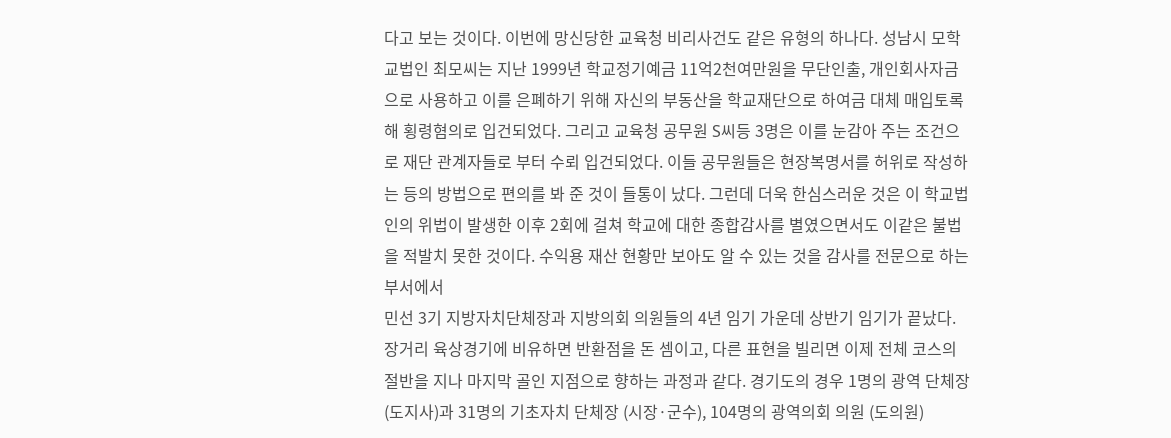다고 보는 것이다. 이번에 망신당한 교육청 비리사건도 같은 유형의 하나다. 성남시 모학교법인 최모씨는 지난 1999년 학교정기예금 11억2천여만원을 무단인출, 개인회사자금으로 사용하고 이를 은폐하기 위해 자신의 부동산을 학교재단으로 하여금 대체 매입토록 해 횡령혐의로 입건되었다. 그리고 교육청 공무원 S씨등 3명은 이를 눈감아 주는 조건으로 재단 관계자들로 부터 수뢰 입건되었다. 이들 공무원들은 현장복명서를 허위로 작성하는 등의 방법으로 편의를 봐 준 것이 들통이 났다. 그런데 더욱 한심스러운 것은 이 학교법인의 위법이 발생한 이후 2회에 걸쳐 학교에 대한 종합감사를 별였으면서도 이같은 불법을 적발치 못한 것이다. 수익용 재산 현황만 보아도 알 수 있는 것을 감사를 전문으로 하는 부서에서
민선 3기 지방자치단체장과 지방의회 의원들의 4년 임기 가운데 상반기 임기가 끝났다. 장거리 육상경기에 비유하면 반환점을 돈 셈이고, 다른 표현을 빌리면 이제 전체 코스의 절반을 지나 마지막 골인 지점으로 향하는 과정과 같다. 경기도의 경우 1명의 광역 단체장 (도지사)과 31명의 기초자치 단체장 (시장·군수), 104명의 광역의회 의원 (도의원)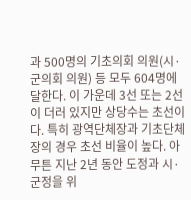과 500명의 기초의회 의원(시·군의회 의원) 등 모두 604명에 달한다. 이 가운데 3선 또는 2선이 더러 있지만 상당수는 초선이다. 특히 광역단체장과 기초단체장의 경우 초선 비율이 높다. 아무튼 지난 2년 동안 도정과 시·군정을 위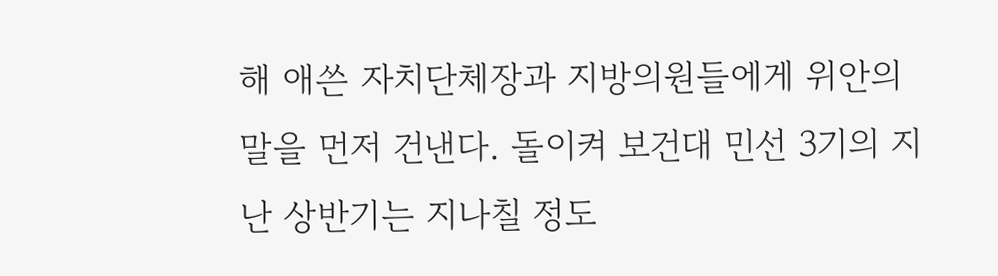해 애쓴 자치단체장과 지방의원들에게 위안의 말을 먼저 건낸다. 돌이켜 보건대 민선 3기의 지난 상반기는 지나칠 정도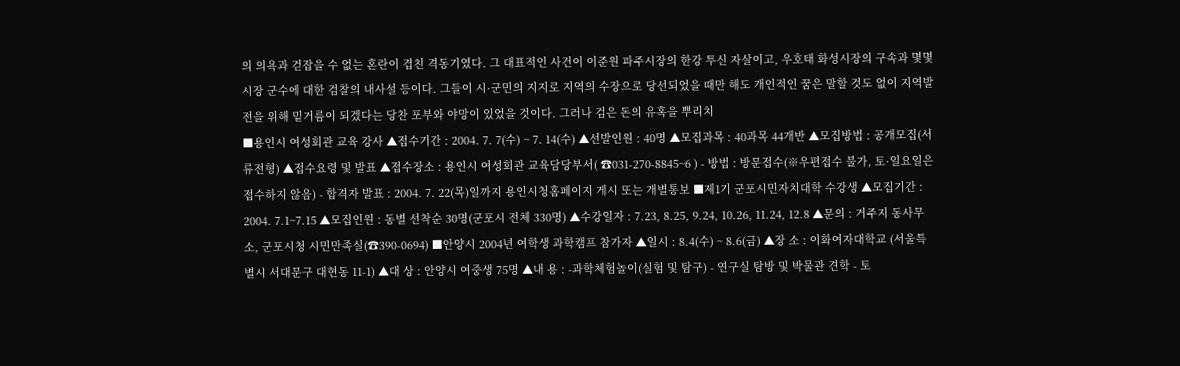의 의욕과 걷잡을 수 없는 혼란이 겹친 격동기였다. 그 대표적인 사건이 이준원 파주시장의 한강 투신 자살이고, 우호태 화성시장의 구속과 몇몇 시장 군수에 대한 검찰의 내사설 등이다. 그들이 시·군민의 지지로 지역의 수장으로 당선되었을 때만 해도 개인적인 꿈은 말할 것도 없이 지역발전을 위해 밑거름이 되겠다는 당찬 포부와 야망이 있었을 것이다. 그러나 검은 돈의 유혹을 뿌리치
■용인시 여성회관 교육 강사 ▲접수기간 : 2004. 7. 7(수) ~ 7. 14(수) ▲선발인원 : 40명 ▲모집과목 : 40과목 44개반 ▲모집방법 : 공개모집(서류전형) ▲접수요령 및 발표 ▲접수장소 : 용인시 여성회관 교육담당부서( ☎031-270-8845~6 ) - 방법 : 방문접수(※우편접수 불가, 토·일요일은 접수하지 않음) - 합격자 발표 : 2004. 7. 22(목)일까지 용인시청홈페이지 게시 또는 개별통보 ■제1기 군포시민자치대학 수강생 ▲모집기간 : 2004. 7.1~7.15 ▲모집인원 : 동별 선착순 30명(군포시 전체 330명) ▲수강일자 : 7.23, 8.25, 9.24, 10.26, 11.24, 12.8 ▲문의 : 거주지 동사무소, 군포시청 시민만족실(☎390-0694) ■안양시 2004년 여학생 과학캠프 참가자 ▲일시 : 8.4(수) ~ 8.6(금) ▲장 소 : 이화여자대학교 (서울특별시 서대문구 대현동 11-1) ▲대 상 : 안양시 여중생 75명 ▲내 용 : -과학체험놀이(실험 및 탐구) - 연구실 탐방 및 박물관 견학 - 토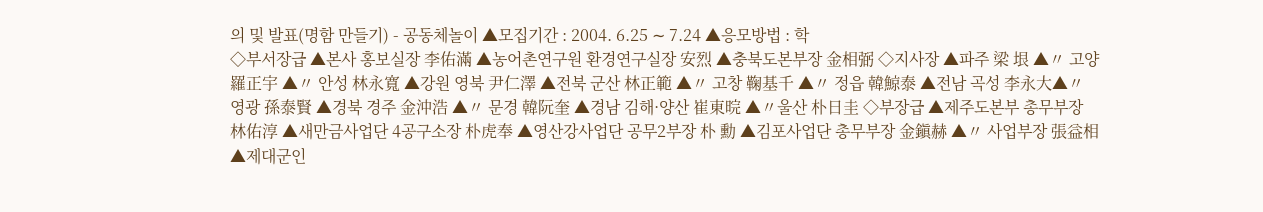의 및 발표(명함 만들기) - 공동체놀이 ▲모집기간 : 2004. 6.25 ∼ 7.24 ▲응모방법 : 학
◇부서장급 ▲본사 홍보실장 李佑滿 ▲농어촌연구원 환경연구실장 安烈 ▲충북도본부장 金相弼 ◇지사장 ▲파주 梁 垠 ▲〃 고양 羅正宇 ▲〃 안성 林永寬 ▲강원 영북 尹仁澤 ▲전북 군산 林正範 ▲〃 고창 鞠基千 ▲〃 정읍 韓鯨泰 ▲전남 곡성 李永大▲〃 영광 孫泰賢 ▲경북 경주 金沖浩 ▲〃 문경 韓阮奎 ▲경남 김해·양산 崔東晥 ▲〃울산 朴日圭 ◇부장급 ▲제주도본부 총무부장 林佑淳 ▲새만금사업단 4공구소장 朴虎奉 ▲영산강사업단 공무2부장 朴 勳 ▲김포사업단 총무부장 金鎭赫 ▲〃 사업부장 張益相
▲제대군인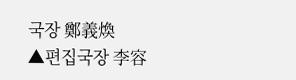국장 鄭義煥
▲편집국장 李容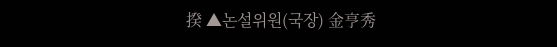揆 ▲논설위원(국장) 金亨秀